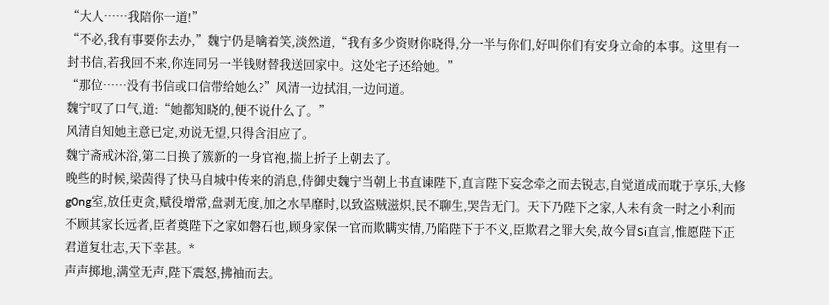“大人……我陪你一道!”
“不必,我有事要你去办,”魏宁仍是噙着笑,淡然道,“我有多少资财你晓得,分一半与你们,好叫你们有安身立命的本事。这里有一封书信,若我回不来,你连同另一半钱财替我送回家中。这处宅子还给她。”
“那位……没有书信或口信带给她么?”风清一边拭泪,一边问道。
魏宁叹了口气,道:“她都知晓的,便不说什么了。”
风清自知她主意已定,劝说无望,只得含泪应了。
魏宁斋戒沐浴,第二日换了簇新的一身官袍,揣上折子上朝去了。
晚些的时候,梁茵得了快马自城中传来的消息,侍御史魏宁当朝上书直谏陛下,直言陛下妄念牵之而去锐志,自觉道成而耽于享乐,大修g0ng室,放任吏贪,赋役增常,盘剥无度,加之水旱靡时,以致盗贼滋炽,民不聊生,哭告无门。天下乃陛下之家,人未有贪一时之小利而不顾其家长远者,臣者奠陛下之家如磐石也,顾身家保一官而欺瞒实情,乃陷陛下于不义,臣欺君之罪大矣,故今冒Si直言,惟愿陛下正君道复壮志,天下幸甚。*
声声掷地,满堂无声,陛下震怒,拂袖而去。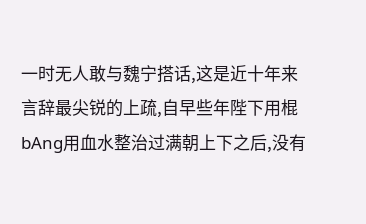一时无人敢与魏宁搭话,这是近十年来言辞最尖锐的上疏,自早些年陛下用棍bAng用血水整治过满朝上下之后,没有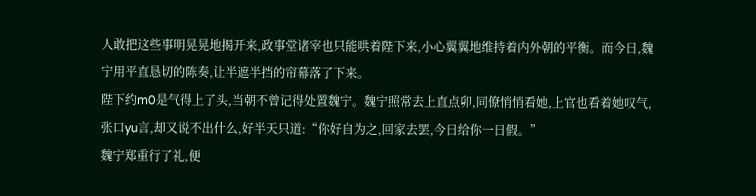人敢把这些事明晃晃地揭开来,政事堂诸宰也只能哄着陛下来,小心翼翼地维持着内外朝的平衡。而今日,魏宁用平直恳切的陈奏,让半遮半挡的帘幕落了下来。
陛下约m0是气得上了头,当朝不曾记得处置魏宁。魏宁照常去上直点卯,同僚悄悄看她,上官也看着她叹气,张口yu言,却又说不出什么,好半天只道:“你好自为之,回家去罢,今日给你一日假。”
魏宁郑重行了礼,便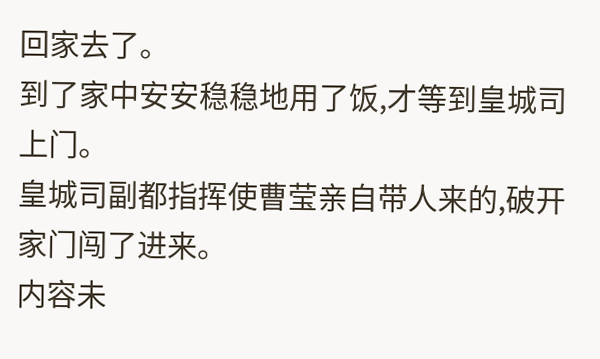回家去了。
到了家中安安稳稳地用了饭,才等到皇城司上门。
皇城司副都指挥使曹莹亲自带人来的,破开家门闯了进来。
内容未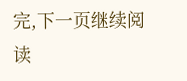完,下一页继续阅读